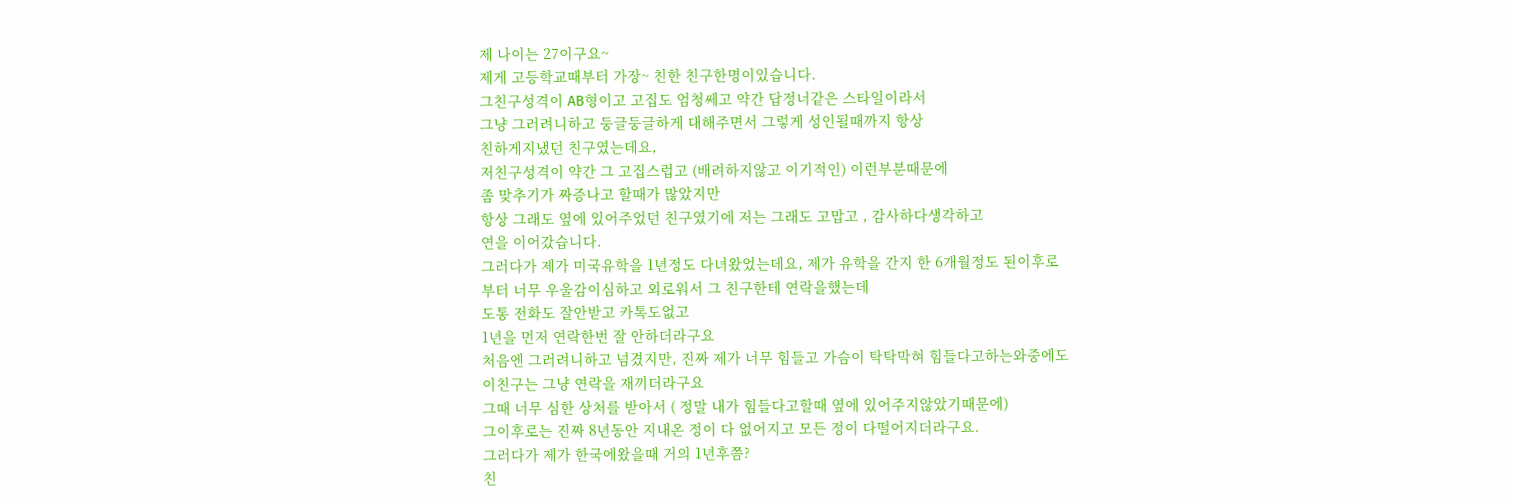제 나이는 27이구요~
제게 고등학교때부터 가장~ 친한 친구한명이있습니다.
그친구성격이 AB형이고 고집도 엄청쎄고 약간 답정너같은 스타일이라서
그냥 그러려니하고 둥글둥글하게 대해주면서 그렇게 성인될때까지 항상
친하게지냈던 친구였는데요,
저친구성격이 약간 그 고집스럽고 (배려하지않고 이기적인) 이런부분때문에
좀 맞추기가 짜증나고 할때가 많았지만
항상 그래도 옆에 있어주었던 친구였기에 저는 그래도 고맙고 , 감사하다생각하고
연을 이어갔습니다.
그러다가 제가 미국유학을 1년정도 다녀왔었는데요, 제가 유학을 간지 한 6개월정도 된이후로
부터 너무 우울감이심하고 외로워서 그 친구한테 연락을했는데
도통 전화도 잘안받고 카톡도없고
1년을 먼저 연락한번 잘 안하더라구요
처음엔 그러려니하고 넘겼지만, 진짜 제가 너무 힘들고 가슴이 탁탁막혀 힘들다고하는와중에도
이친구는 그냥 연락을 재끼더라구요
그때 너무 심한 상처를 받아서 ( 정말 내가 힘들다고할때 옆에 있어주지않았기때문에)
그이후로는 진짜 8년동안 지내온 정이 다 없어지고 모든 정이 다떨어지더라구요.
그러다가 제가 한국에왔을때 거의 1년후쯤?
친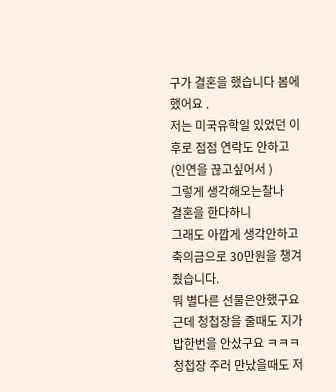구가 결혼을 했습니다 봄에했어요 .
저는 미국유학일 있었던 이후로 점점 연락도 안하고 (인연을 끊고싶어서 )
그렇게 생각해오는찰나
결혼을 한다하니
그래도 아깝게 생각안하고 축의금으로 30만원을 챙겨줬습니다.
뭐 별다른 선물은안했구요
근데 청첩장을 줄때도 지가 밥한번을 안샀구요 ㅋㅋㅋ
청첩장 주러 만났을때도 저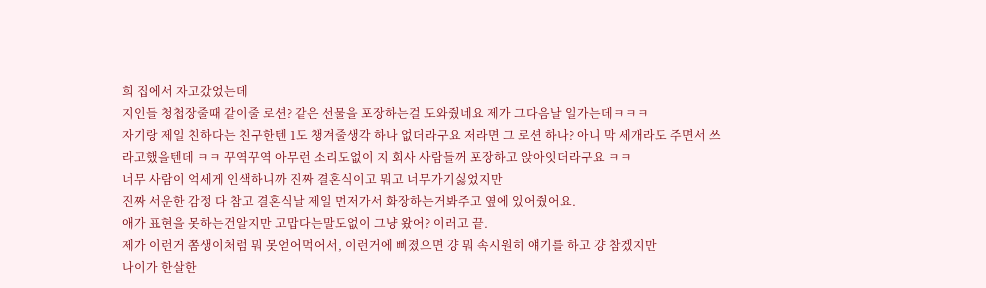희 집에서 자고갔었는데
지인들 청첩장줄때 같이줄 로션? 같은 선물을 포장하는걸 도와줬네요 제가 그다음날 일가는데ㅋㅋㅋ
자기랑 제일 친하다는 친구한텐 1도 챙겨줄생각 하나 없더라구요 저라면 그 로션 하나? 아니 막 세개라도 주면서 쓰라고했을텐데 ㅋㅋ 꾸역꾸역 아무런 소리도없이 지 회사 사람들꺼 포장하고 앉아잇더라구요 ㅋㅋ
너무 사람이 억세게 인색하니까 진짜 결혼식이고 뭐고 너무가기싫었지만
진짜 서운한 감정 다 참고 결혼식날 제일 먼저가서 화장하는거봐주고 옆에 있어줬어요.
애가 표현을 못하는건알지만 고맙다는말도없이 그냥 왔어? 이러고 끝.
제가 이런거 쫌생이처럼 뭐 못얻어먹어서, 이런거에 삐졌으면 걍 뭐 속시원히 얘기를 하고 걍 참겠지만
나이가 한살한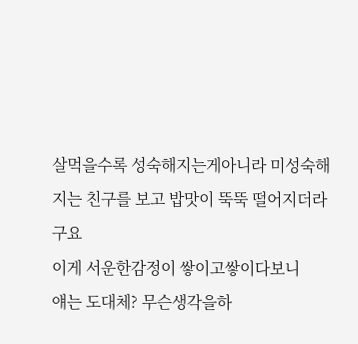살먹을수록 성숙해지는게아니라 미성숙해지는 친구를 보고 밥맛이 뚝뚝 떨어지더라구요
이게 서운한감정이 쌓이고쌓이다보니
얘는 도대체? 무슨생각을하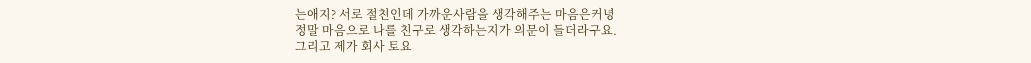는애지? 서로 절친인데 가까운사람을 생각해주는 마음은커녕
정말 마음으로 나를 친구로 생각하는지가 의문이 들더라구요.
그리고 제가 회사 토요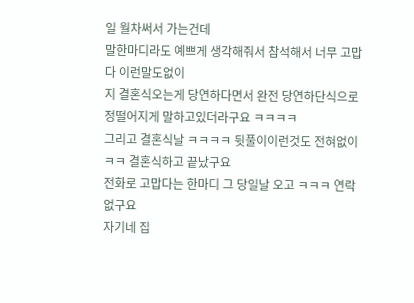일 월차써서 가는건데
말한마디라도 예쁘게 생각해줘서 참석해서 너무 고맙다 이런말도없이
지 결혼식오는게 당연하다면서 완전 당연하단식으로 정떨어지게 말하고있더라구요 ㅋㅋㅋㅋ
그리고 결혼식날 ㅋㅋㅋㅋ 뒷풀이이런것도 전혀없이 ㅋㅋ 결혼식하고 끝났구요
전화로 고맙다는 한마디 그 당일날 오고 ㅋㅋㅋ 연락없구요
자기네 집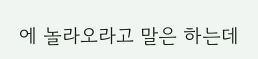에 놀라오라고 말은 하는데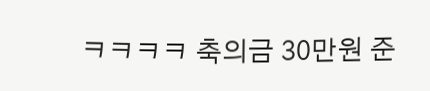ㅋㅋㅋㅋ 축의금 30만원 준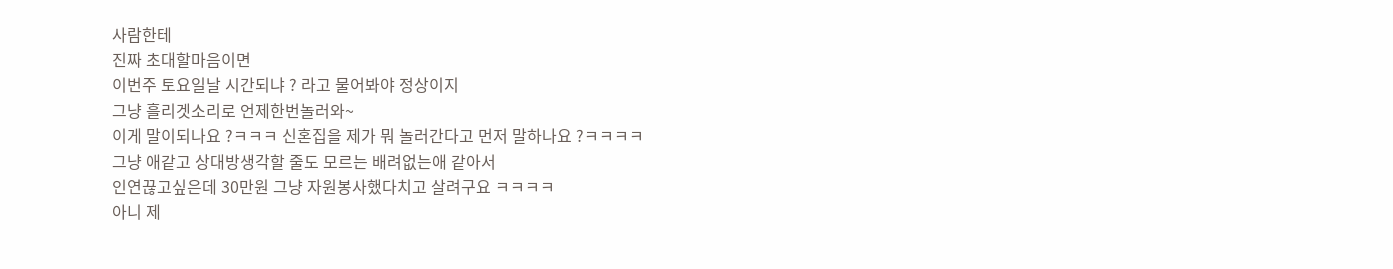사람한테
진짜 초대할마음이면
이번주 토요일날 시간되냐 ? 라고 물어봐야 정상이지
그냥 흘리겟소리로 언제한번놀러와~
이게 말이되나요 ?ㅋㅋㅋ 신혼집을 제가 뭐 놀러간다고 먼저 말하나요 ?ㅋㅋㅋㅋ
그냥 애같고 상대방생각할 줄도 모르는 배려없는애 같아서
인연끊고싶은데 30만원 그냥 자원봉사했다치고 살려구요 ㅋㅋㅋㅋ
아니 제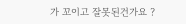가 꼬이고 잘못된건가요 ?